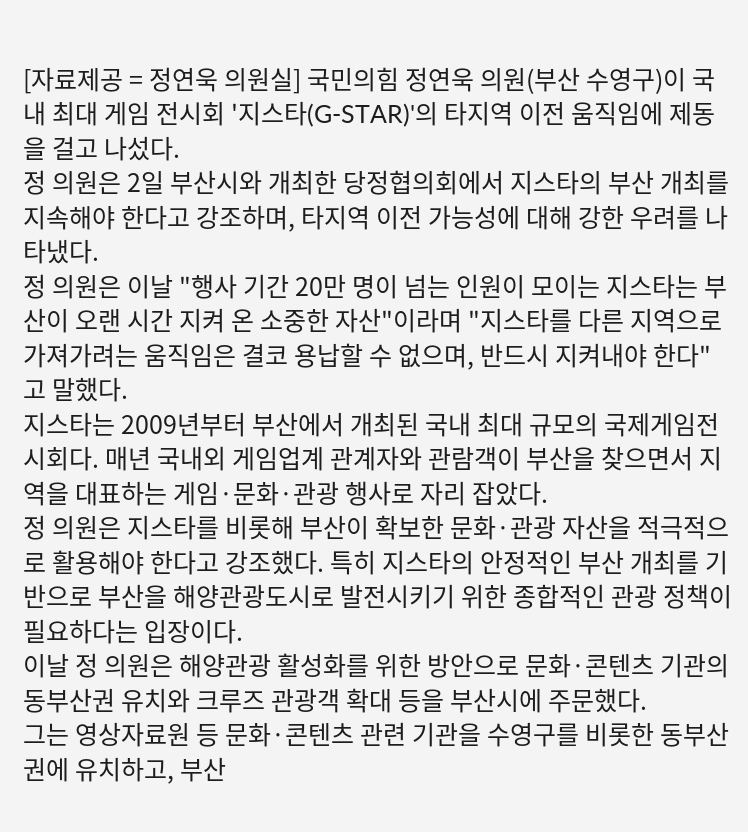[자료제공 = 정연욱 의원실] 국민의힘 정연욱 의원(부산 수영구)이 국내 최대 게임 전시회 '지스타(G-STAR)'의 타지역 이전 움직임에 제동을 걸고 나섰다.
정 의원은 2일 부산시와 개최한 당정협의회에서 지스타의 부산 개최를 지속해야 한다고 강조하며, 타지역 이전 가능성에 대해 강한 우려를 나타냈다.
정 의원은 이날 "행사 기간 20만 명이 넘는 인원이 모이는 지스타는 부산이 오랜 시간 지켜 온 소중한 자산"이라며 "지스타를 다른 지역으로 가져가려는 움직임은 결코 용납할 수 없으며, 반드시 지켜내야 한다"고 말했다.
지스타는 2009년부터 부산에서 개최된 국내 최대 규모의 국제게임전시회다. 매년 국내외 게임업계 관계자와 관람객이 부산을 찾으면서 지역을 대표하는 게임·문화·관광 행사로 자리 잡았다.
정 의원은 지스타를 비롯해 부산이 확보한 문화·관광 자산을 적극적으로 활용해야 한다고 강조했다. 특히 지스타의 안정적인 부산 개최를 기반으로 부산을 해양관광도시로 발전시키기 위한 종합적인 관광 정책이 필요하다는 입장이다.
이날 정 의원은 해양관광 활성화를 위한 방안으로 문화·콘텐츠 기관의 동부산권 유치와 크루즈 관광객 확대 등을 부산시에 주문했다.
그는 영상자료원 등 문화·콘텐츠 관련 기관을 수영구를 비롯한 동부산권에 유치하고, 부산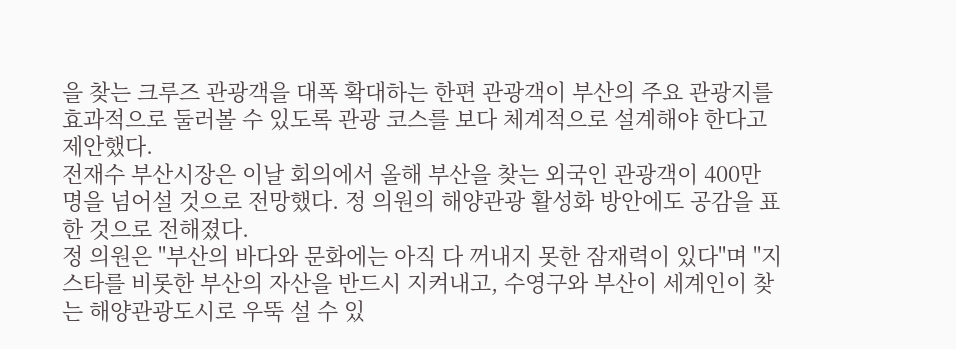을 찾는 크루즈 관광객을 대폭 확대하는 한편 관광객이 부산의 주요 관광지를 효과적으로 둘러볼 수 있도록 관광 코스를 보다 체계적으로 설계해야 한다고 제안했다.
전재수 부산시장은 이날 회의에서 올해 부산을 찾는 외국인 관광객이 400만 명을 넘어설 것으로 전망했다. 정 의원의 해양관광 활성화 방안에도 공감을 표한 것으로 전해졌다.
정 의원은 "부산의 바다와 문화에는 아직 다 꺼내지 못한 잠재력이 있다"며 "지스타를 비롯한 부산의 자산을 반드시 지켜내고, 수영구와 부산이 세계인이 찾는 해양관광도시로 우뚝 설 수 있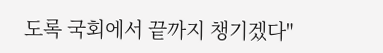도록 국회에서 끝까지 챙기겠다"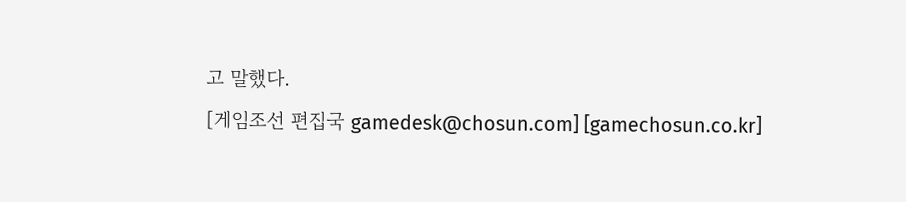고 말했다.
[게임조선 편집국 gamedesk@chosun.com] [gamechosun.co.kr]